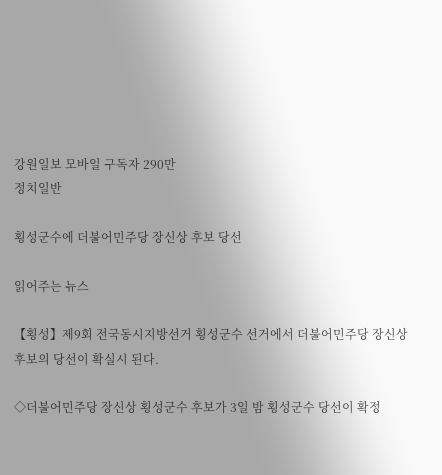강원일보 모바일 구독자 290만
정치일반

횡성군수에 더불어민주당 장신상 후보 당선

읽어주는 뉴스

【횡성】제9회 전국동시지방선거 횡성군수 선거에서 더불어민주당 장신상 후보의 당선이 확실시 된다.

◇더불어민주당 장신상 횡성군수 후보가 3일 밤 횡성군수 당선이 확정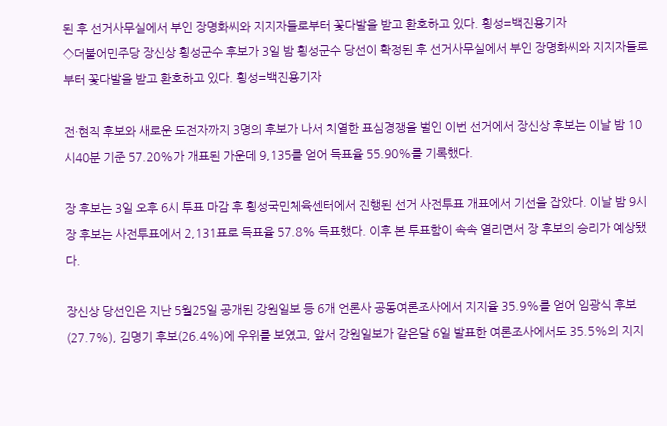된 후 선거사무실에서 부인 장명화씨와 지지자들로부터 꽃다발을 받고 환호하고 있다. 횡성=백진용기자
◇더불어민주당 장신상 횡성군수 후보가 3일 밤 횡성군수 당선이 확정된 후 선거사무실에서 부인 장명화씨와 지지자들로부터 꽃다발을 받고 환호하고 있다. 횡성=백진용기자

전·현직 후보와 새로운 도전자까지 3명의 후보가 나서 치열한 표심경쟁을 벌인 이번 선거에서 장신상 후보는 이날 밤 10시40분 기준 57.20%가 개표된 가운데 9,135를 얻어 득표율 55.90%를 기록했다.

장 후보는 3일 오후 6시 투표 마감 후 횡성국민체육센터에서 진행된 선거 사전투표 개표에서 기선을 잡았다. 이날 밤 9시 장 후보는 사전투표에서 2,131표로 득표율 57.8% 득표했다. 이후 본 투표함이 속속 열리면서 장 후보의 승리가 예상됐다.

장신상 당선인은 지난 5월25일 공개된 강원일보 등 6개 언론사 공동여론조사에서 지지율 35.9%를 얻어 임광식 후보(27.7%), 김명기 후보(26.4%)에 우위를 보였고, 앞서 강원일보가 같은달 6일 발표한 여론조사에서도 35.5%의 지지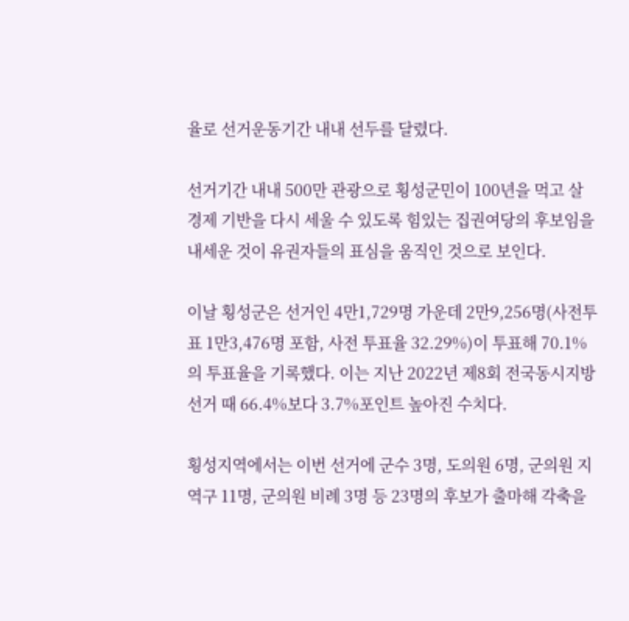율로 선거운동기간 내내 선두를 달렸다.

선거기간 내내 500만 관광으로 횡성군민이 100년을 먹고 살 경제 기반을 다시 세울 수 있도록 힘있는 집권여당의 후보임을 내세운 것이 유권자들의 표심을 움직인 것으로 보인다.

이날 횡성군은 선거인 4만1,729명 가운데 2만9,256명(사전투표 1만3,476명 포함, 사전 투표율 32.29%)이 투표해 70.1%의 투표율을 기록했다. 이는 지난 2022년 제8회 전국동시지방선거 때 66.4%보다 3.7%포인트 높아진 수치다.

횡성지역에서는 이번 선거에 군수 3명, 도의원 6명, 군의원 지역구 11명, 군의원 비례 3명 등 23명의 후보가 출마해 각축을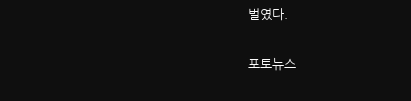벌였다.

포토뉴스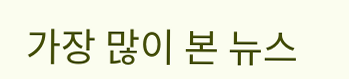가장 많이 본 뉴스